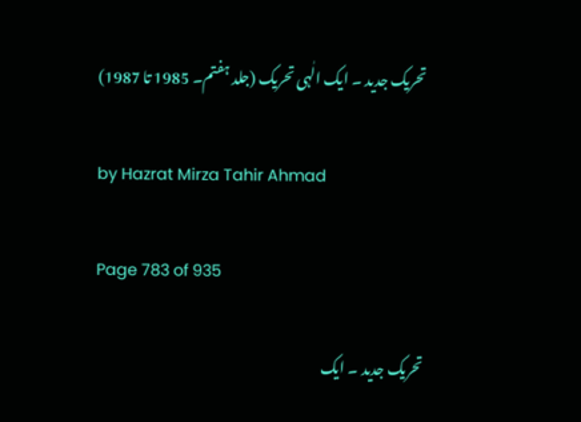تحریک جدید ۔ ایک الٰہی تحریک (جلد ہفتم۔ 1985 تا 1987)

by Hazrat Mirza Tahir Ahmad

Page 783 of 935

تحریک جدید ۔ ایک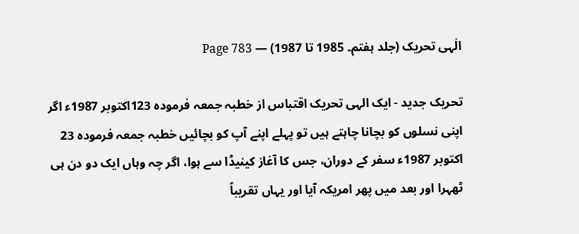الٰہی تحریک (جلد ہفتم۔ 1985 تا 1987) — Page 783

تحریک جدید - ایک الہی تحریک اقتباس از خطبہ جمعہ فرموده 123اکتوبر 1987ء اگر اپنی نسلوں کو بچانا چاہتے ہیں تو پہلے اپنے آپ کو بچائیں خطبہ جمعہ فرمودہ 23 اکتوبر 1987ء سفر کے دوران، جس کا آغاز کینیڈا سے ہوا، اگر چہ وہاں ایک دو دن ہی ٹھہرا اور بعد میں پھر امریکہ آیا اور یہاں تقریباً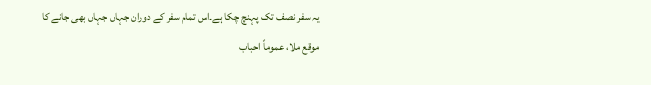یہ سفر نصف تک پہنچ چکا ہے۔اس تمام سفر کے دوران جہاں جہاں بھی جانے کا موقع ملا، عموماً احباب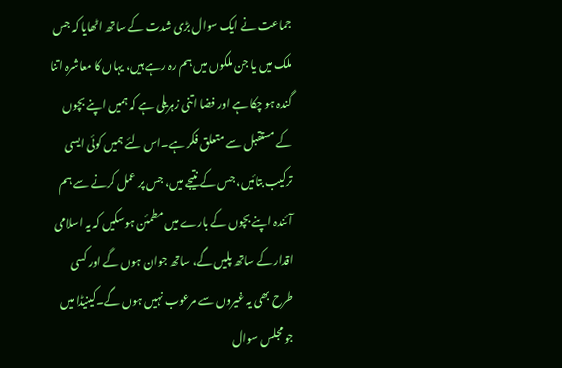جماعت نے ایک سوال بڑی شدت کے ساتھ اٹھایا کہ جس ملک میں یا جن ملکوں میں ہم رہ رہے ہیں، یہاں کا معاشرہ اتنا گندہ ہو چکا ہے اور فضا اتنی زہریلی ہے کہ ہمیں اپنے بچوں کے مستقبل سے متعلق فکر ہے۔اس لئے ہمیں کوئی ایسی ترکیب بتائیں، جس کے نتیجے میں، جس پر عمل کرنے سے ہم آئندہ اپنے بچوں کے بارے میں مطمئن ہوسکیں کہ یہ اسلامی اقدار کے ساتھ پلیں گے، ساتھ جوان ہوں گے اور کسی طرح بھی یہ غیروں سے مرعوب نہیں ہوں گے۔کینیڈا میں جو مجلس سوال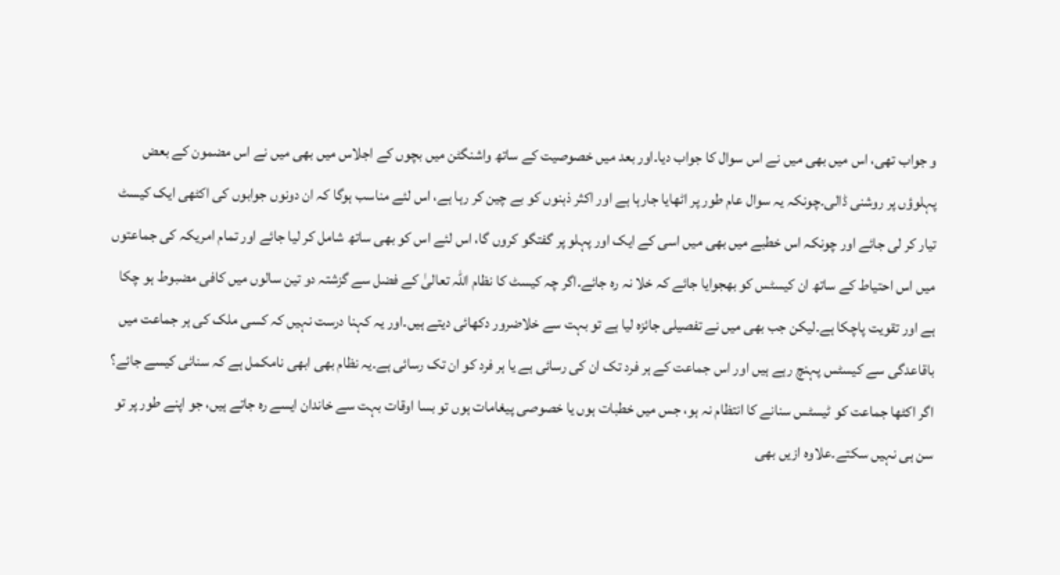و جواب تھی، اس میں بھی میں نے اس سوال کا جواب دیا۔اور بعد میں خصوصیت کے ساتھ واشنگٹن میں بچوں کے اجلاس میں بھی میں نے اس مضمون کے بعض پہلوؤں پر روشنی ڈالی۔چونکہ یہ سوال عام طور پر اٹھایا جارہا ہے اور اکثر ذہنوں کو بے چین کر رہا ہے، اس لئے مناسب ہوگا کہ ان دونوں جوابوں کی اکٹھی ایک کیسٹ تیار کر لی جائے اور چونکہ اس خطبے میں بھی میں اسی کے ایک اور پہلو پر گفتگو کروں گا، اس لئے اس کو بھی ساتھ شامل کر لیا جائے اور تمام امریکہ کی جماعتوں میں اس احتیاط کے ساتھ ان کیسٹس کو بھجوایا جائے کہ خلا نہ رہ جائے۔اگر چہ کیسٹ کا نظام اللہ تعالیٰ کے فضل سے گزشتہ دو تین سالوں میں کافی مضبوط ہو چکا ہے اور تقویت پاچکا ہے۔لیکن جب بھی میں نے تفصیلی جائزہ لیا ہے تو بہت سے خلاضرور دکھائی دیتے ہیں۔اور یہ کہنا درست نہیں کہ کسی ملک کی ہر جماعت میں باقاعدگی سے کیسٹس پہنچ رہے ہیں اور اس جماعت کے ہر فرد تک ان کی رسائی ہے یا ہر فرد کو ان تک رسائی ہے۔یہ نظام بھی ابھی نامکمل ہے کہ سنائی کیسے جائے؟ اگر اکٹھا جماعت کو ٹیسٹس سنانے کا انتظام نہ ہو، جس میں خطبات ہوں یا خصوصی پیغامات ہوں تو بسا اوقات بہت سے خاندان ایسے رہ جاتے ہیں، جو اپنے طور پر تو سن ہی نہیں سکتے۔علاوہ ازیں بھی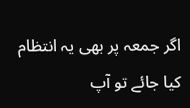اگر جمعہ پر بھی یہ انتظام کیا جائے تو آپ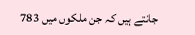جانتے ہیں کہ جن ملکوں میں 783